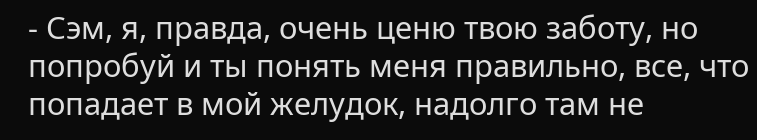- Сэм, я, правда, очень ценю твою заботу, но попробуй и ты понять меня правильно, все, что попадает в мой желудок, надолго там не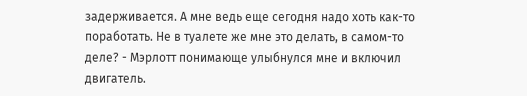задерживается. А мне ведь еще сегодня надо хоть как-то поработать. Не в туалете же мне это делать, в самом-то деле? - Мэрлотт понимающе улыбнулся мне и включил двигатель.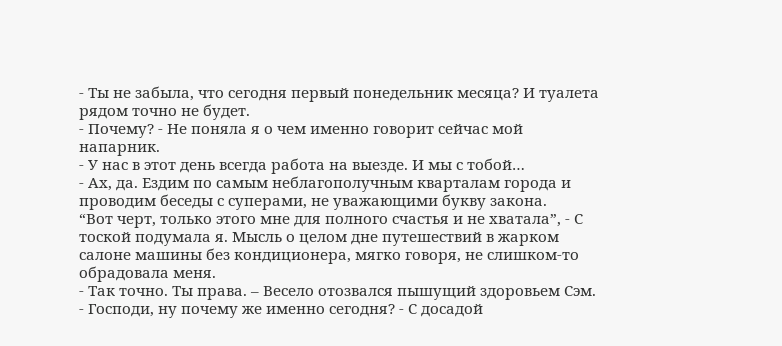- Ты не забыла, что сегодня первый понедельник месяца? И туалета рядом точно не будет.
- Почему? - Не поняла я о чем именно говорит сейчас мой напарник.
- У нас в этот день всегда работа на выезде. И мы с тобой…
- Ах, да. Ездим по самым неблагополучным кварталам города и проводим беседы с суперами, не уважающими букву закона.
“Вот черт, только этого мне для полного счастья и не хватала”, - С тоской подумала я. Мысль о целом дне путешествий в жарком салоне машины без кондиционера, мягко говоря, не слишком-то обрадовала меня.
- Так точно. Ты права. – Весело отозвался пышущий здоровьем Сэм.
- Господи, ну почему же именно сегодня? - С досадой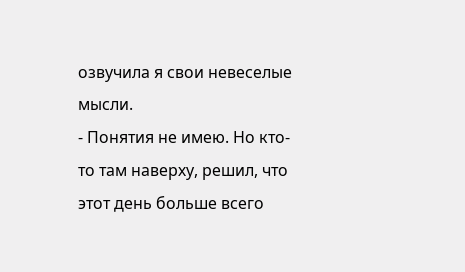озвучила я свои невеселые мысли.
- Понятия не имею. Но кто-то там наверху, решил, что этот день больше всего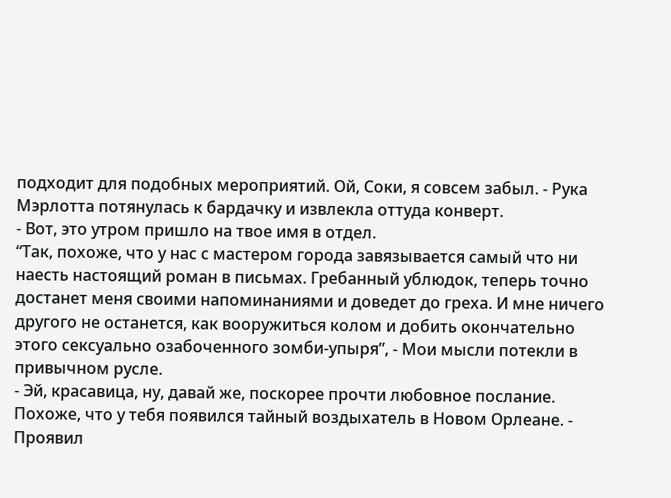подходит для подобных мероприятий. Ой, Соки, я совсем забыл. - Рука Мэрлотта потянулась к бардачку и извлекла оттуда конверт.
- Вот, это утром пришло на твое имя в отдел.
“Так, похоже, что у нас с мастером города завязывается самый что ни наесть настоящий роман в письмах. Гребанный ублюдок, теперь точно достанет меня своими напоминаниями и доведет до греха. И мне ничего другого не останется, как вооружиться колом и добить окончательно этого сексуально озабоченного зомби-упыря”, - Мои мысли потекли в привычном русле.
- Эй, красавица, ну, давай же, поскорее прочти любовное послание. Похоже, что у тебя появился тайный воздыхатель в Новом Орлеане. - Проявил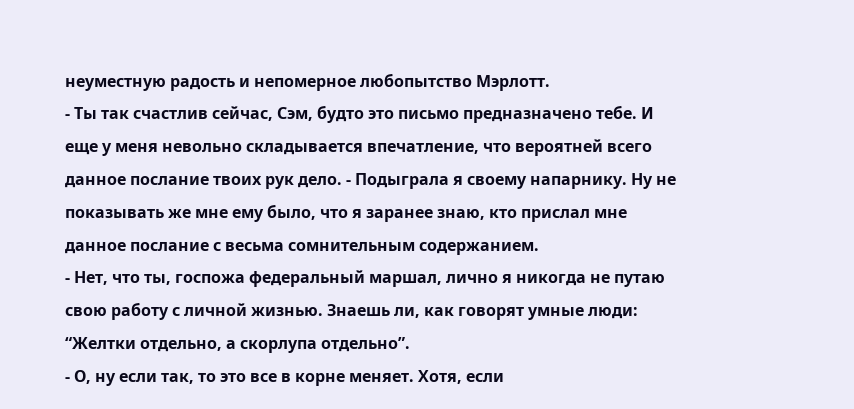неуместную радость и непомерное любопытство Мэрлотт.
- Ты так счастлив сейчас, Сэм, будто это письмо предназначено тебе. И еще у меня невольно складывается впечатление, что вероятней всего данное послание твоих рук дело. - Подыграла я своему напарнику. Ну не показывать же мне ему было, что я заранее знаю, кто прислал мне данное послание с весьма сомнительным содержанием.
- Нет, что ты, госпожа федеральный маршал, лично я никогда не путаю свою работу с личной жизнью. Знаешь ли, как говорят умные люди: “Желтки отдельно, а скорлупа отдельно”.
- О, ну если так, то это все в корне меняет. Хотя, если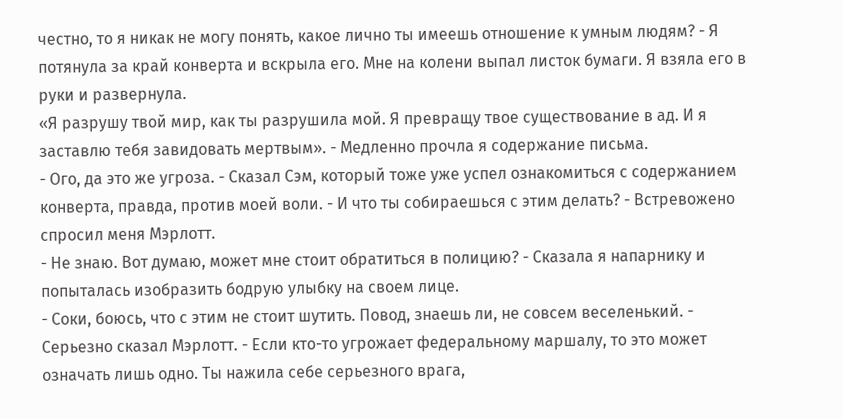честно, то я никак не могу понять, какое лично ты имеешь отношение к умным людям? - Я потянула за край конверта и вскрыла его. Мне на колени выпал листок бумаги. Я взяла его в руки и развернула.
«Я разрушу твой мир, как ты разрушила мой. Я превращу твое существование в ад. И я заставлю тебя завидовать мертвым». - Медленно прочла я содержание письма.
- Ого, да это же угроза. - Сказал Сэм, который тоже уже успел ознакомиться с содержанием конверта, правда, против моей воли. - И что ты собираешься с этим делать? - Встревожено спросил меня Мэрлотт.
- Не знаю. Вот думаю, может мне стоит обратиться в полицию? - Сказала я напарнику и попыталась изобразить бодрую улыбку на своем лице.
- Соки, боюсь, что с этим не стоит шутить. Повод, знаешь ли, не совсем веселенький. - Серьезно сказал Мэрлотт. - Если кто-то угрожает федеральному маршалу, то это может означать лишь одно. Ты нажила себе серьезного врага,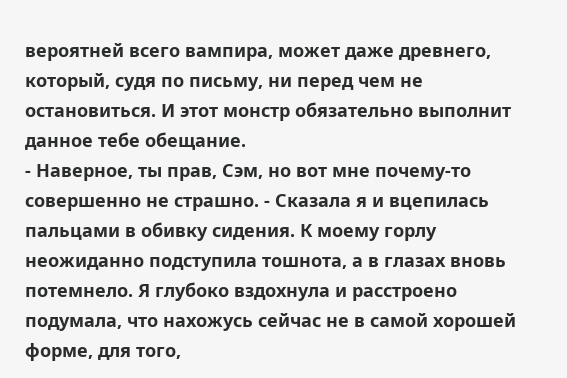вероятней всего вампира, может даже древнего, который, судя по письму, ни перед чем не остановиться. И этот монстр обязательно выполнит данное тебе обещание.
- Наверное, ты прав, Сэм, но вот мне почему-то совершенно не страшно. - Сказала я и вцепилась пальцами в обивку сидения. К моему горлу неожиданно подступила тошнота, а в глазах вновь потемнело. Я глубоко вздохнула и расстроено подумала, что нахожусь сейчас не в самой хорошей форме, для того,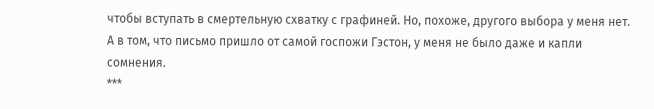чтобы вступать в смертельную схватку с графиней. Но, похоже, другого выбора у меня нет. А в том, что письмо пришло от самой госпожи Гэстон, у меня не было даже и капли сомнения.
***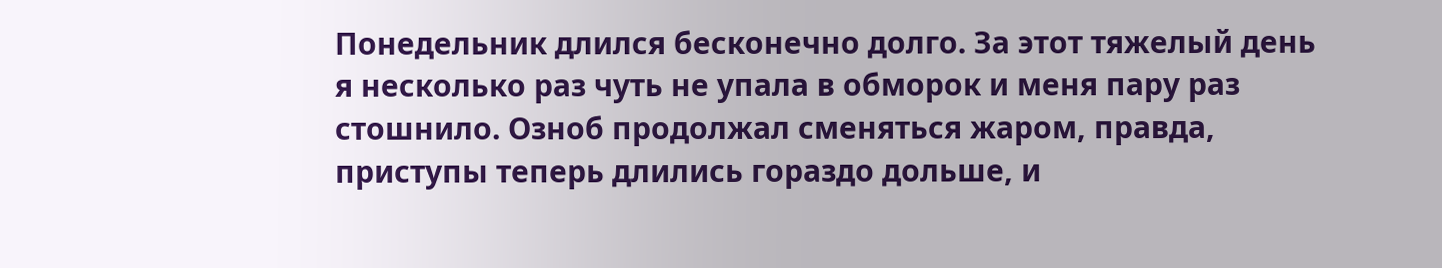Понедельник длился бесконечно долго. За этот тяжелый день я несколько раз чуть не упала в обморок и меня пару раз стошнило. Озноб продолжал сменяться жаром, правда, приступы теперь длились гораздо дольше, и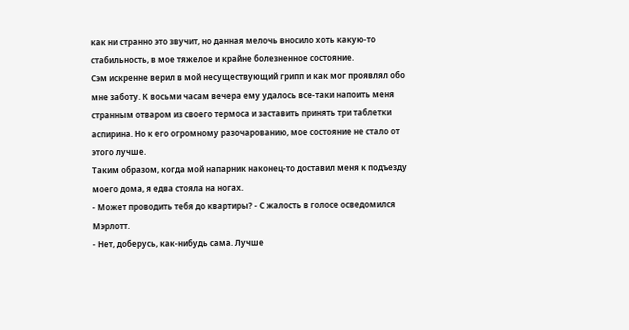как ни странно это звучит, но данная мелочь вносило хоть какую-то стабильность, в мое тяжелое и крайне болезненное состояние.
Сэм искренне верил в мой несуществующий грипп и как мог проявлял обо мне заботу. К восьми часам вечера ему удалось все-таки напоить меня странным отваром из своего термоса и заставить принять три таблетки аспирина. Но к его огромному разочарованию, мое состояние не стало от этого лучше.
Таким образом, когда мой напарник наконец-то доставил меня к подъезду моего дома, я едва стояла на ногах.
- Может проводить тебя до квартиры? - С жалость в голосе осведомился Мэрлотт.
- Нет, доберусь, как-нибудь сама. Лучше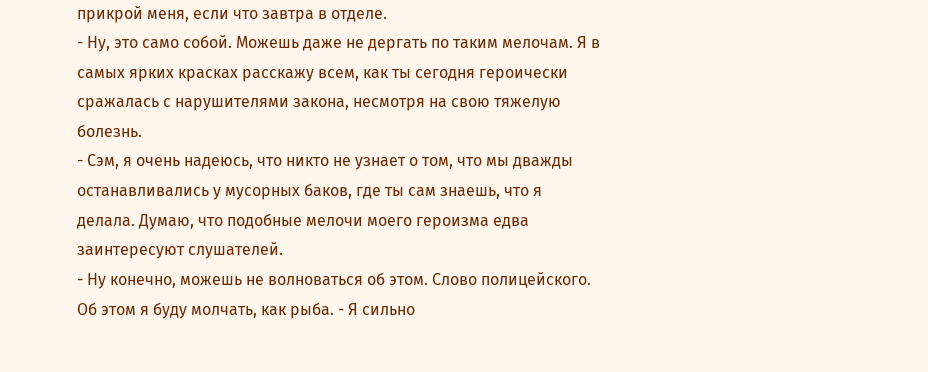прикрой меня, если что завтра в отделе.
- Ну, это само собой. Можешь даже не дергать по таким мелочам. Я в самых ярких красках расскажу всем, как ты сегодня героически сражалась с нарушителями закона, несмотря на свою тяжелую болезнь.
- Сэм, я очень надеюсь, что никто не узнает о том, что мы дважды останавливались у мусорных баков, где ты сам знаешь, что я делала. Думаю, что подобные мелочи моего героизма едва заинтересуют слушателей.
- Ну конечно, можешь не волноваться об этом. Слово полицейского. Об этом я буду молчать, как рыба. - Я сильно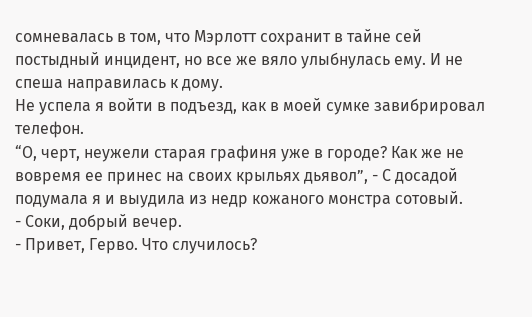сомневалась в том, что Мэрлотт сохранит в тайне сей постыдный инцидент, но все же вяло улыбнулась ему. И не спеша направилась к дому.
Не успела я войти в подъезд, как в моей сумке завибрировал телефон.
“О, черт, неужели старая графиня уже в городе? Как же не вовремя ее принес на своих крыльях дьявол”, - С досадой подумала я и выудила из недр кожаного монстра сотовый.
- Соки, добрый вечер.
- Привет, Герво. Что случилось?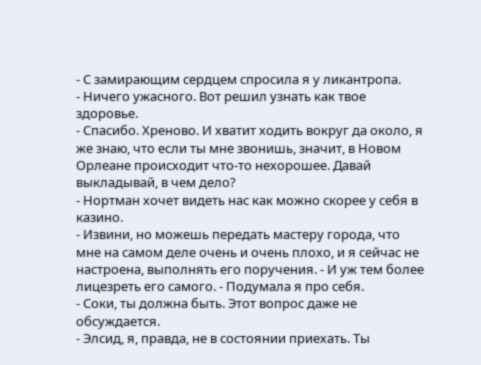- С замирающим сердцем спросила я у ликантропа.
- Ничего ужасного. Вот решил узнать как твое здоровье.
- Спасибо. Хреново. И хватит ходить вокруг да около, я же знаю, что если ты мне звонишь, значит, в Новом Орлеане происходит что-то нехорошее. Давай выкладывай, в чем дело?
- Нортман хочет видеть нас как можно скорее у себя в казино.
- Извини, но можешь передать мастеру города, что мне на самом деле очень и очень плохо, и я сейчас не настроена, выполнять его поручения. - И уж тем более лицезреть его самого. - Подумала я про себя.
- Соки, ты должна быть. Этот вопрос даже не обсуждается.
- Элсид, я, правда, не в состоянии приехать. Ты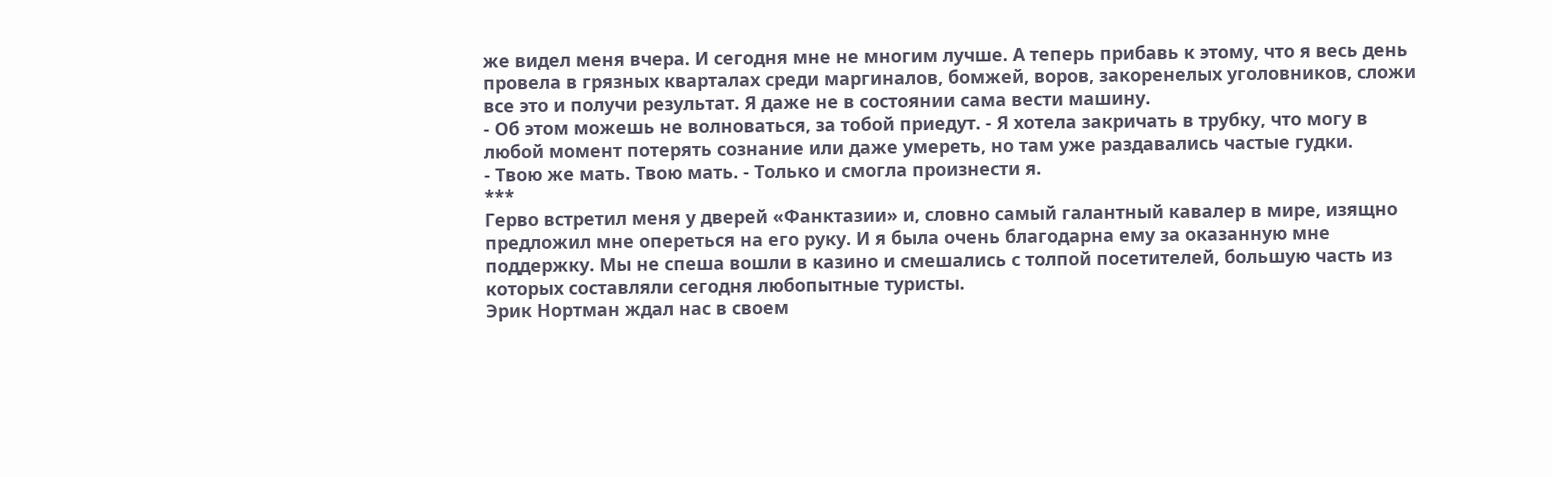же видел меня вчера. И сегодня мне не многим лучше. А теперь прибавь к этому, что я весь день провела в грязных кварталах среди маргиналов, бомжей, воров, закоренелых уголовников, сложи все это и получи результат. Я даже не в состоянии сама вести машину.
- Об этом можешь не волноваться, за тобой приедут. - Я хотела закричать в трубку, что могу в любой момент потерять сознание или даже умереть, но там уже раздавались частые гудки.
- Твою же мать. Твою мать. - Только и смогла произнести я.
***
Герво встретил меня у дверей «Фанктазии» и, словно самый галантный кавалер в мире, изящно предложил мне опереться на его руку. И я была очень благодарна ему за оказанную мне поддержку. Мы не спеша вошли в казино и смешались с толпой посетителей, большую часть из которых составляли сегодня любопытные туристы.
Эрик Нортман ждал нас в своем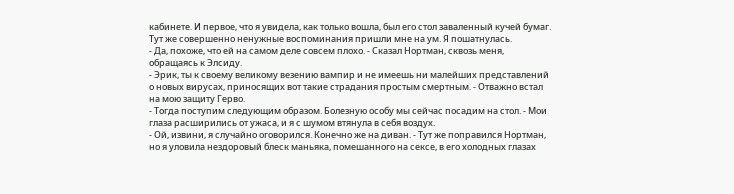кабинете. И первое, что я увидела, как только вошла, был его стол заваленный кучей бумаг. Тут же совершенно ненужные воспоминания пришли мне на ум. Я пошатнулась.
- Да, похоже, что ей на самом деле совсем плохо. - Сказал Нортман, сквозь меня, обращаясь к Элсиду.
- Эрик, ты к своему великому везению вампир и не имеешь ни малейших представлений о новых вирусах, приносящих вот такие страдания простым смертным. - Отважно встал на мою защиту Герво.
- Тогда поступим следующим образом. Болезную особу мы сейчас посадим на стол. - Мои глаза расширились от ужаса, и я с шумом втянула в себя воздух.
- Ой, извини, я случайно оговорился. Конечно же на диван. - Тут же поправился Нортман, но я уловила нездоровый блеск маньяка, помешанного на сексе, в его холодных глазах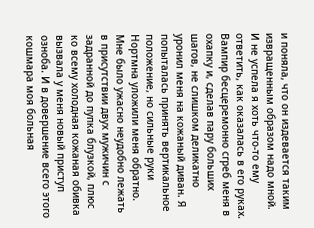и поняла, что он издевается таким извращенным образом надо мной. И не успела я хоть что-то ему ответить, как оказалась в его руках. Вампир бесцеремонно сгреб меня в охапку и, сделав пару больших шагов, не слишком деликатно уронил меня на кожаный диван. Я попыталась принять вертикальное положение, но сильные руки Нортмна уложили меня обратно. Мне было ужасно неудобно лежать в присутствии двух мужичин с задранной до пупка блузкой, плюс ко всему холодная кожаная обивка вызвала у меня новый приступ озноба. И в довершение всего этого кошмара моя больная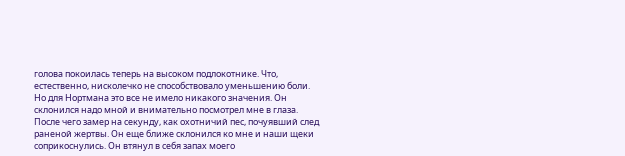голова покоилась теперь на высоком подлокотнике. Что, естественно, нисколечко не способствовало уменьшению боли. Но для Нортмана это все не имело никакого значения. Он склонился надо мной и внимательно посмотрел мне в глаза. После чего замер на секунду, как охотничий пес, почуявший след раненой жертвы. Он еще ближе склонился ко мне и наши щеки соприкоснулись. Он втянул в себя запах моего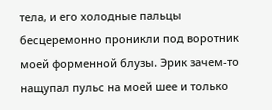тела, и его холодные пальцы бесцеремонно проникли под воротник моей форменной блузы. Эрик зачем-то нащупал пульс на моей шее и только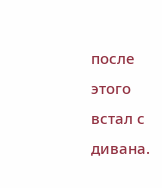после этого встал с дивана.